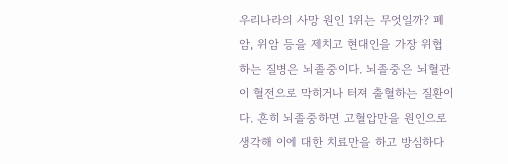우리나라의 사망 원인 1위는 무엇일까? 폐암, 위암 등을 제치고 현대인을 가장 위협하는 질병은 뇌졸중이다. 뇌졸중은 뇌혈관이 혈전으로 막히거나 터져 출혈하는 질환이다. 흔히 뇌졸중하면 고혈압만을 원인으로 생각해 이에 대한 치료만을 하고 방심하다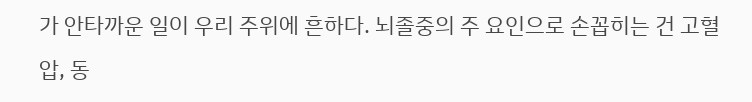가 안타까운 일이 우리 주위에 흔하다. 뇌졸중의 주 요인으로 손꼽히는 건 고혈압, 동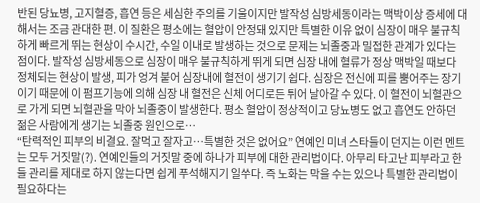반된 당뇨병, 고지혈증, 흡연 등은 세심한 주의를 기울이지만 발작성 심방세동이라는 맥박이상 증세에 대해서는 조금 관대한 편. 이 질환은 평소에는 혈압이 안정돼 있지만 특별한 이유 없이 심장이 매우 불규칙하게 빠르게 뛰는 현상이 수시간, 수일 이내로 발생하는 것으로 문제는 뇌졸중과 밀접한 관계가 있다는 점이다. 발작성 심방세동으로 심장이 매우 불규칙하게 뛰게 되면 심장 내에 혈류가 정상 맥박일 때보다 정체되는 현상이 발생, 피가 엉겨 붙어 심장내에 혈전이 생기기 쉽다. 심장은 전신에 피를 뿜어주는 장기이기 때문에 이 펌프기능에 의해 심장 내 혈전은 신체 어디로든 튀어 날아갈 수 있다. 이 혈전이 뇌혈관으로 가게 되면 뇌혈관을 막아 뇌졸중이 발생한다. 평소 혈압이 정상적이고 당뇨병도 없고 흡연도 안하던 젊은 사람에게 생기는 뇌졸중 원인으로…
“탄력적인 피부의 비결요. 잘먹고 잘자고…특별한 것은 없어요” 연예인 미녀 스타들이 던지는 이런 멘트는 모두 거짓말(?). 연예인들의 거짓말 중에 하나가 피부에 대한 관리법이다. 아무리 타고난 피부라고 한들 관리를 제대로 하지 않는다면 쉽게 푸석해지기 일쑤다. 즉 노화는 막을 수는 있으나 특별한 관리법이 필요하다는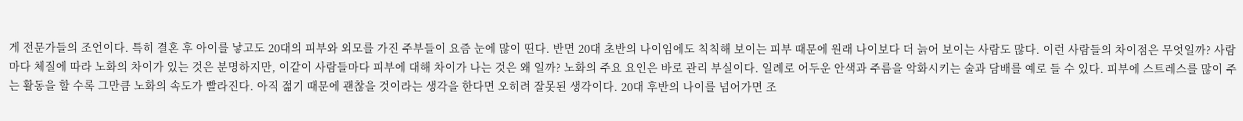게 전문가들의 조언이다. 특히 결혼 후 아이를 낳고도 20대의 피부와 외모를 가진 주부들이 요즘 눈에 많이 띤다. 반면 20대 초반의 나이임에도 칙칙해 보이는 피부 때문에 원래 나이보다 더 늙어 보이는 사람도 많다. 이런 사람들의 차이점은 무엇일까? 사람마다 체질에 따라 노화의 차이가 있는 것은 분명하지만, 이같이 사람들마다 피부에 대해 차이가 나는 것은 왜 일까? 노화의 주요 요인은 바로 관리 부실이다. 일례로 어두운 안색과 주름을 악화시키는 술과 담배를 예로 들 수 있다. 피부에 스트레스를 많이 주는 활동을 할 수록 그만큼 노화의 속도가 빨라진다. 아직 젊기 때문에 괜찮을 것이라는 생각을 한다면 오히려 잘못된 생각이다. 20대 후반의 나이를 넘어가면 조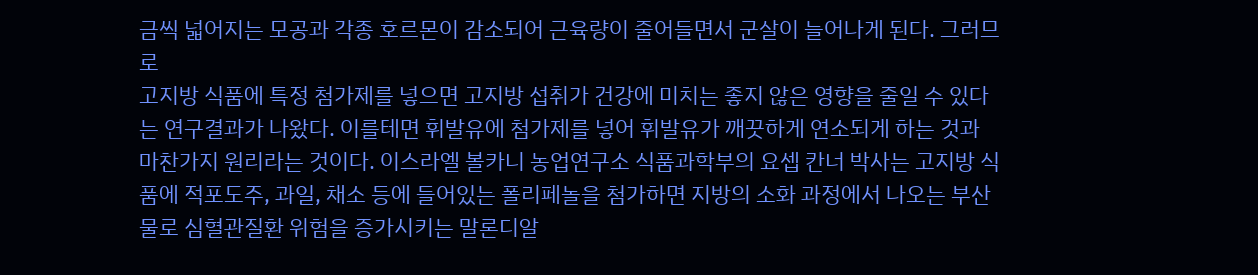금씩 넓어지는 모공과 각종 호르몬이 감소되어 근육량이 줄어들면서 군살이 늘어나게 된다. 그러므로
고지방 식품에 특정 첨가제를 넣으면 고지방 섭취가 건강에 미치는 좋지 않은 영향을 줄일 수 있다는 연구결과가 나왔다. 이를테면 휘발유에 첨가제를 넣어 휘발유가 깨끗하게 연소되게 하는 것과 마찬가지 원리라는 것이다. 이스라엘 볼카니 농업연구소 식품과학부의 요셉 칸너 박사는 고지방 식품에 적포도주, 과일, 채소 등에 들어있는 폴리페놀을 첨가하면 지방의 소화 과정에서 나오는 부산물로 심혈관질환 위험을 증가시키는 말론디알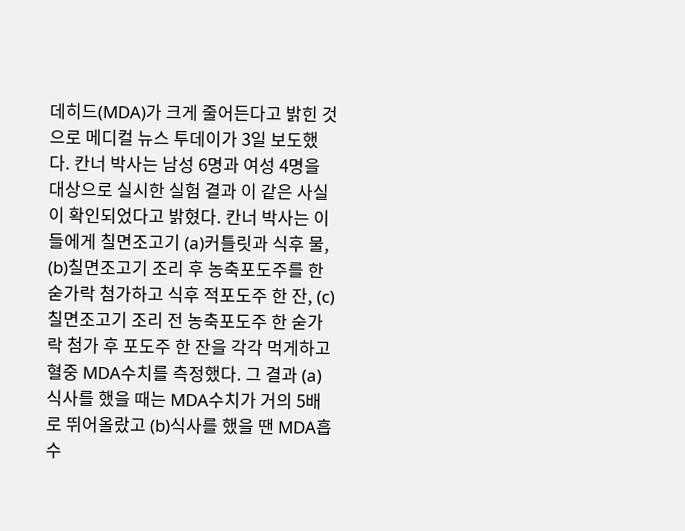데히드(MDA)가 크게 줄어든다고 밝힌 것으로 메디컬 뉴스 투데이가 3일 보도했다. 칸너 박사는 남성 6명과 여성 4명을 대상으로 실시한 실험 결과 이 같은 사실이 확인되었다고 밝혔다. 칸너 박사는 이들에게 칠면조고기 (a)커틀릿과 식후 물, (b)칠면조고기 조리 후 농축포도주를 한 숟가락 첨가하고 식후 적포도주 한 잔, (c)칠면조고기 조리 전 농축포도주 한 숟가락 첨가 후 포도주 한 잔을 각각 먹게하고 혈중 MDA수치를 측정했다. 그 결과 (a)식사를 했을 때는 MDA수치가 거의 5배로 뛰어올랐고 (b)식사를 했을 땐 MDA흡수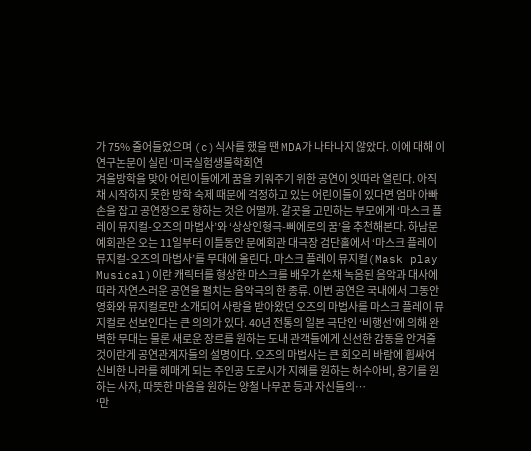가 75% 줄어들었으며 (c)식사를 했을 땐 MDA가 나타나지 않았다. 이에 대해 이 연구논문이 실린 ‘미국실험생물학회연
겨울방학을 맞아 어린이들에게 꿈을 키워주기 위한 공연이 잇따라 열린다. 아직 채 시작하지 못한 방학 숙제 때문에 걱정하고 있는 어린이들이 있다면 엄마 아빠 손을 잡고 공연장으로 향하는 것은 어떨까. 갈곳을 고민하는 부모에게 ‘마스크 플레이 뮤지컬-오즈의 마법사’와 ‘상상인형극-삐에로의 꿈’을 추천해본다. 하남문예회관은 오는 11일부터 이틀동안 문예회관 대극장 검단홀에서 ‘마스크 플레이 뮤지컬-오즈의 마법사’를 무대에 올린다. 마스크 플레이 뮤지컬(Mask play Musical)이란 캐릭터를 형상한 마스크를 배우가 쓴채 녹음된 음악과 대사에 따라 자연스러운 공연을 펼치는 음악극의 한 종류. 이번 공연은 국내에서 그동안 영화와 뮤지컬로만 소개되어 사랑을 받아왔던 오즈의 마법사를 마스크 플레이 뮤지컬로 선보인다는 큰 의의가 있다. 40년 전통의 일본 극단인 ‘비행선’에 의해 완벽한 무대는 물론 새로운 장르를 원하는 도내 관객들에게 신선한 감동을 안겨줄 것이란게 공연관계자들의 설명이다. 오즈의 마법사는 큰 회오리 바람에 휩싸여 신비한 나라를 헤매게 되는 주인공 도로시가 지혜를 원하는 허수아비, 용기를 원하는 사자, 따뜻한 마음을 원하는 양철 나무꾼 등과 자신들의…
‘만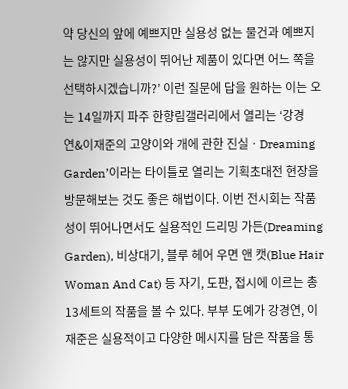약 당신의 앞에 예쁘지만 실용성 없는 물건과 예쁘지는 않지만 실용성이 뛰어난 제품이 있다면 어느 쪽을 선택하시겠습니까?’ 이런 질문에 답을 원하는 이는 오는 14일까지 파주 한향림갤러리에서 열리는 ‘강경연&이재준의 고양이와 개에 관한 진실ㆍDreaming Garden’이라는 타이틀로 열리는 기획초대전 현장을 방문해보는 것도 좋은 해법이다. 이번 전시회는 작품성이 뛰어나면서도 실용적인 드리밍 가든(Dreaming Garden), 비상대기, 블루 헤어 우면 앤 캣(Blue Hair Woman And Cat) 등 자기, 도판, 접시에 이르는 총 13세트의 작품을 볼 수 있다. 부부 도예가 강경연, 이재준은 실용적이고 다양한 메시지를 담은 작품을 통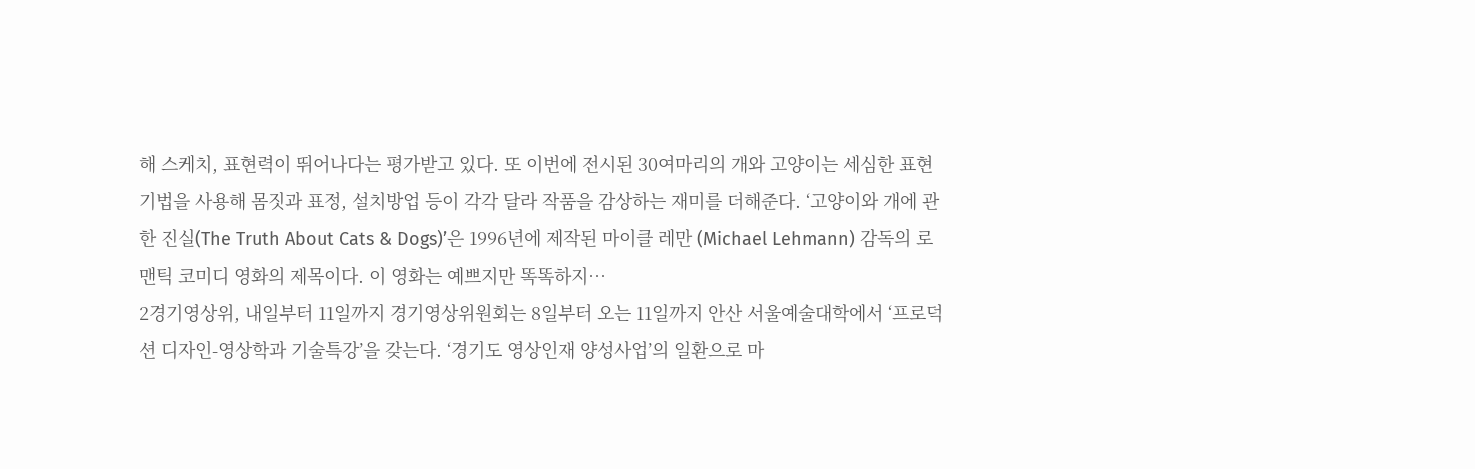해 스케치, 표현력이 뛰어나다는 평가받고 있다. 또 이번에 전시된 30여마리의 개와 고양이는 세심한 표현기법을 사용해 몸짓과 표정, 설치방업 등이 각각 달라 작품을 감상하는 재미를 더해준다. ‘고양이와 개에 관한 진실(The Truth About Cats & Dogs)’은 1996년에 제작된 마이클 레만 (Michael Lehmann) 감독의 로맨틱 코미디 영화의 제목이다. 이 영화는 예쁘지만 똑똑하지…
2경기영상위, 내일부터 11일까지 경기영상위원회는 8일부터 오는 11일까지 안산 서울예술대학에서 ‘프로덕션 디자인-영상학과 기술특강’을 갖는다. ‘경기도 영상인재 양성사업’의 일환으로 마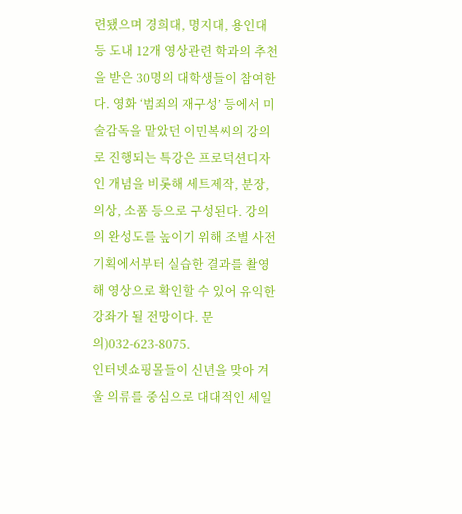련됐으며 경희대, 명지대, 용인대 등 도내 12개 영상관련 학과의 추천을 받은 30명의 대학생들이 참여한다. 영화 ‘범죄의 재구성’ 등에서 미술감독을 맡았던 이민복씨의 강의로 진행되는 특강은 프로덕션디자인 개념을 비롯해 세트제작, 분장, 의상, 소품 등으로 구성된다. 강의의 완성도를 높이기 위해 조별 사전 기획에서부터 실습한 결과를 촬영해 영상으로 확인할 수 있어 유익한 강좌가 될 전망이다. 문의)032-623-8075.
인터넷쇼핑몰들이 신년을 맞아 겨울 의류를 중심으로 대대적인 세일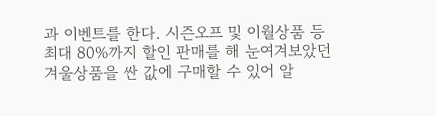과 이벤트를 한다. 시즌오프 및 이월상품 등 최대 80%까지 할인 판매를 해 눈여겨보았던 겨울상품을 싼 값에 구매할 수 있어 알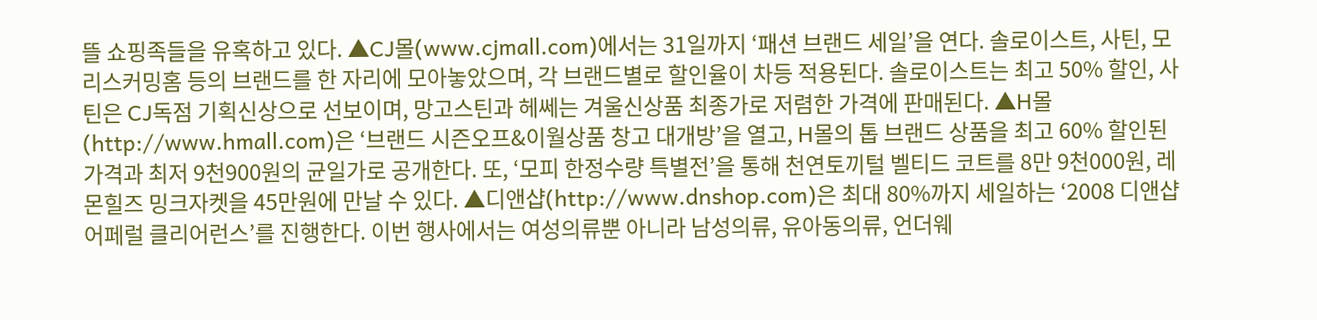뜰 쇼핑족들을 유혹하고 있다. ▲CJ몰(www.cjmall.com)에서는 31일까지 ‘패션 브랜드 세일’을 연다. 솔로이스트, 사틴, 모리스커밍홈 등의 브랜드를 한 자리에 모아놓았으며, 각 브랜드별로 할인율이 차등 적용된다. 솔로이스트는 최고 50% 할인, 사틴은 CJ독점 기획신상으로 선보이며, 망고스틴과 헤쎄는 겨울신상품 최종가로 저렴한 가격에 판매된다. ▲H몰(http://www.hmall.com)은 ‘브랜드 시즌오프&이월상품 창고 대개방’을 열고, H몰의 톱 브랜드 상품을 최고 60% 할인된 가격과 최저 9천900원의 균일가로 공개한다. 또, ‘모피 한정수량 특별전’을 통해 천연토끼털 벨티드 코트를 8만 9천000원, 레몬힐즈 밍크자켓을 45만원에 만날 수 있다. ▲디앤샵(http://www.dnshop.com)은 최대 80%까지 세일하는 ‘2008 디앤샵 어페럴 클리어런스’를 진행한다. 이번 행사에서는 여성의류뿐 아니라 남성의류, 유아동의류, 언더웨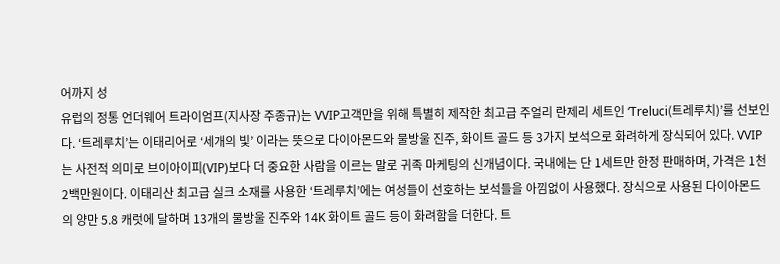어까지 성
유럽의 정통 언더웨어 트라이엄프(지사장 주종규)는 VVIP고객만을 위해 특별히 제작한 최고급 주얼리 란제리 세트인 ‘Treluci(트레루치)’를 선보인다. ‘트레루치’는 이태리어로 ‘세개의 빛’ 이라는 뜻으로 다이아몬드와 물방울 진주, 화이트 골드 등 3가지 보석으로 화려하게 장식되어 있다. VVIP는 사전적 의미로 브이아이피(VIP)보다 더 중요한 사람을 이르는 말로 귀족 마케팅의 신개념이다. 국내에는 단 1세트만 한정 판매하며, 가격은 1천2백만원이다. 이태리산 최고급 실크 소재를 사용한 ‘트레루치’에는 여성들이 선호하는 보석들을 아낌없이 사용했다. 장식으로 사용된 다이아몬드의 양만 5.8 캐럿에 달하며 13개의 물방울 진주와 14K 화이트 골드 등이 화려함을 더한다. 트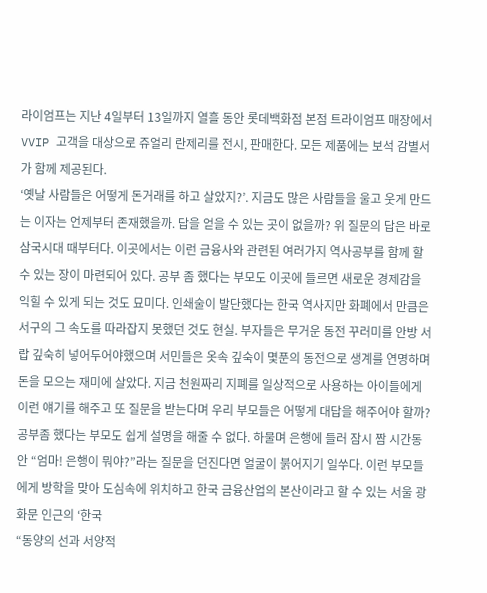라이엄프는 지난 4일부터 13일까지 열흘 동안 롯데백화점 본점 트라이엄프 매장에서 VVIP 고객을 대상으로 쥬얼리 란제리를 전시, 판매한다. 모든 제품에는 보석 감별서가 함께 제공된다.
‘옛날 사람들은 어떻게 돈거래를 하고 살았지?’. 지금도 많은 사람들을 울고 웃게 만드는 이자는 언제부터 존재했을까. 답을 얻을 수 있는 곳이 없을까? 위 질문의 답은 바로 삼국시대 때부터다. 이곳에서는 이런 금융사와 관련된 여러가지 역사공부를 함께 할 수 있는 장이 마련되어 있다. 공부 좀 했다는 부모도 이곳에 들르면 새로운 경제감을 익힐 수 있게 되는 것도 묘미다. 인쇄술이 발단했다는 한국 역사지만 화폐에서 만큼은 서구의 그 속도를 따라잡지 못했던 것도 현실. 부자들은 무거운 동전 꾸러미를 안방 서랍 깊숙히 넣어두어야했으며 서민들은 옷속 깊숙이 몇푼의 동전으로 생계를 연명하며 돈을 모으는 재미에 살았다. 지금 천원짜리 지폐를 일상적으로 사용하는 아이들에게 이런 얘기를 해주고 또 질문을 받는다며 우리 부모들은 어떻게 대답을 해주어야 할까? 공부좀 했다는 부모도 쉽게 설명을 해줄 수 없다. 하물며 은행에 들러 잠시 짬 시간동안 “엄마! 은행이 뭐야?”라는 질문을 던진다면 얼굴이 붉어지기 일쑤다. 이런 부모들에게 방학을 맞아 도심속에 위치하고 한국 금융산업의 본산이라고 할 수 있는 서울 광화문 인근의 ‘한국
“동양의 선과 서양적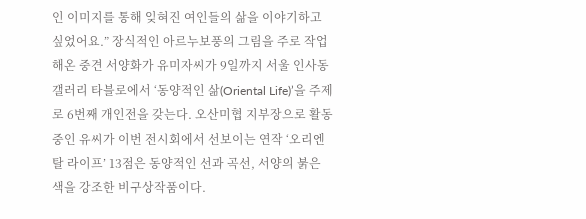인 이미지를 통해 잊혀진 여인들의 삶을 이야기하고 싶었어요.” 장식적인 아르누보풍의 그림을 주로 작업해온 중견 서양화가 유미자씨가 9일까지 서울 인사동 갤러리 타블로에서 ‘동양적인 삶(Oriental Life)’을 주제로 6번째 개인전을 갖는다. 오산미협 지부장으로 활동중인 유씨가 이번 전시회에서 선보이는 연작 ‘오리엔탈 라이프’ 13점은 동양적인 선과 곡선, 서양의 붉은 색을 강조한 비구상작품이다.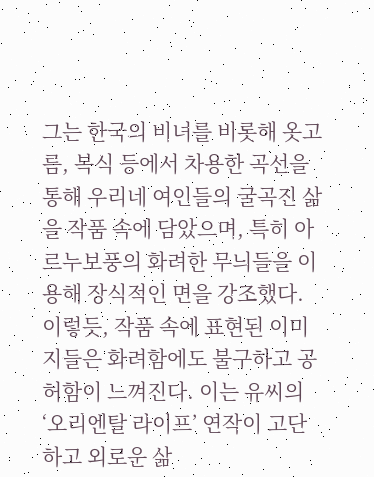그는 한국의 비녀를 비롯해 옷고름, 복식 등에서 차용한 곡선을 통해 우리네 여인들의 굴곡진 삶을 작품 속에 담았으며, 특히 아르누보풍의 화려한 무늬들을 이용해 장식적인 면을 강조했다. 이렇듯, 작품 속에 표현된 이미지들은 화려함에도 불구하고 공허함이 느껴진다. 이는 유씨의 ‘오리엔탈 라이프’ 연작이 고단하고 외로운 삶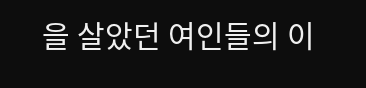을 살았던 여인들의 이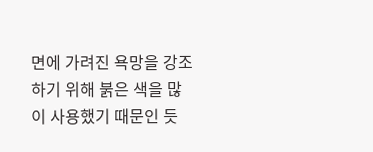면에 가려진 욕망을 강조하기 위해 붉은 색을 많이 사용했기 때문인 듯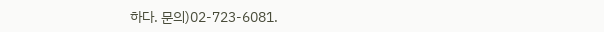하다. 문의)02-723-6081.